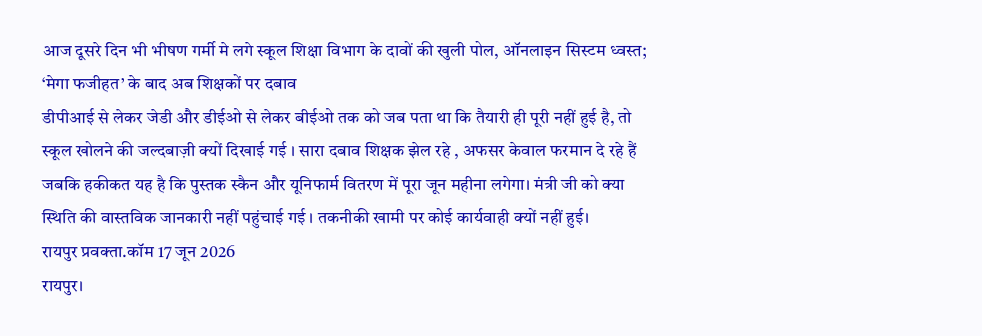आज दूसरे दिन भी भीषण गर्मी मे लगे स्कूल शिक्षा विभाग के दावों की खुली पोल, ऑनलाइन सिस्टम ध्वस्त; ‘मेगा फजीहत’ के बाद अब शिक्षकों पर दबाव
डीपीआई से लेकर जेडी और डीईओ से लेकर बीईओ तक को जब पता था कि तैयारी ही पूरी नहीं हुई है, तो स्कूल खोलने की जल्दबाज़ी क्यों दिखाई गई । सारा दबाव शिक्षक झेल रहे , अफसर केवाल फरमान दे रहे हैं जबकि हकीकत यह है कि पुस्तक स्कैन और यूनिफार्म वितरण में पूरा जून महीना लगेगा। मंत्री जी को क्या स्थिति की वास्तविक जानकारी नहीं पहुंचाई गई । तकनीकी खामी पर कोई कार्यवाही क्यों नहीं हुई।
रायपुर प्रवक्ता.कॉम 17 जून 2026
रायपुर।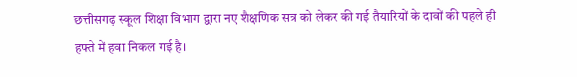छत्तीसगढ़ स्कूल शिक्षा विभाग द्वारा नए शैक्षणिक सत्र को लेकर की गई तैयारियों के दावों की पहले ही हफ्ते में हवा निकल गई है।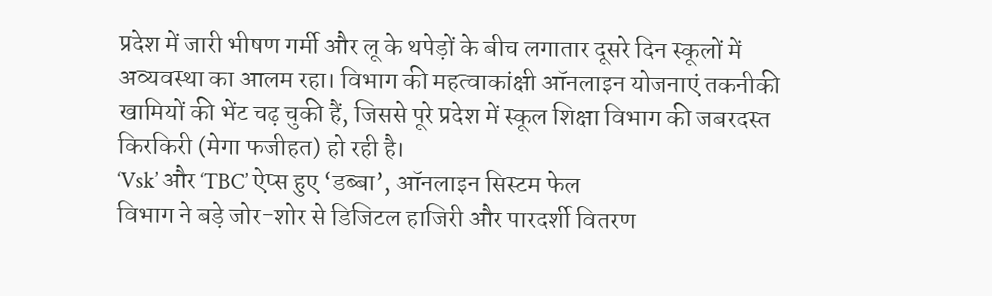प्रदेश में जारी भीषण गर्मी और लू के थपेड़ों के बीच लगातार दूसरे दिन स्कूलों में अव्यवस्था का आलम रहा। विभाग की महत्वाकांक्षी ऑनलाइन योजनाएं तकनीकी खामियों की भेंट चढ़ चुकी हैं, जिससे पूरे प्रदेश में स्कूल शिक्षा विभाग की जबरदस्त किरकिरी (मेगा फजीहत) हो रही है।
‘Vsk’ और ‘TBC’ ऐप्स हुए ‘डब्बा’, ऑनलाइन सिस्टम फेल
विभाग ने बड़े जोर-शोर से डिजिटल हाजिरी और पारदर्शी वितरण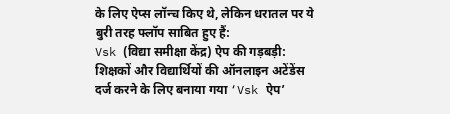के लिए ऐप्स लॉन्च किए थे, लेकिन धरातल पर ये बुरी तरह फ्लॉप साबित हुए हैं:
Vsk (विद्या समीक्षा केंद्र) ऐप की गड़बड़ी: शिक्षकों और विद्यार्थियों की ऑनलाइन अटेंडेंस दर्ज करने के लिए बनाया गया ‘Vsk ऐप’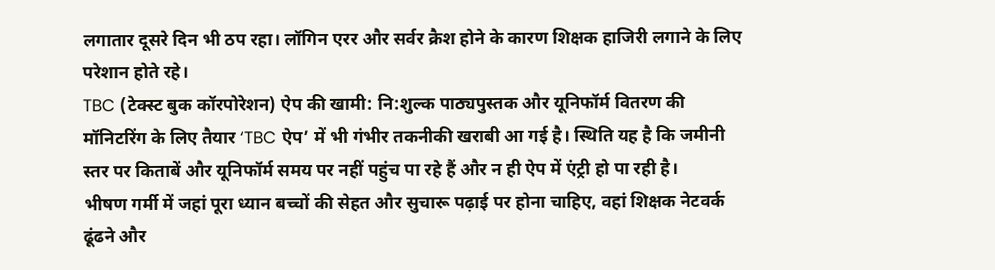लगातार दूसरे दिन भी ठप रहा। लॉगिन एरर और सर्वर क्रैश होने के कारण शिक्षक हाजिरी लगाने के लिए परेशान होते रहे।
TBC (टेक्स्ट बुक कॉरपोरेशन) ऐप की खामी: नि:शुल्क पाठ्यपुस्तक और यूनिफॉर्म वितरण की मॉनिटरिंग के लिए तैयार ‘TBC ऐप’ में भी गंभीर तकनीकी खराबी आ गई है। स्थिति यह है कि जमीनी स्तर पर किताबें और यूनिफॉर्म समय पर नहीं पहुंच पा रहे हैं और न ही ऐप में एंट्री हो पा रही है।
भीषण गर्मी में जहां पूरा ध्यान बच्चों की सेहत और सुचारू पढ़ाई पर होना चाहिए, वहां शिक्षक नेटवर्क ढूंढने और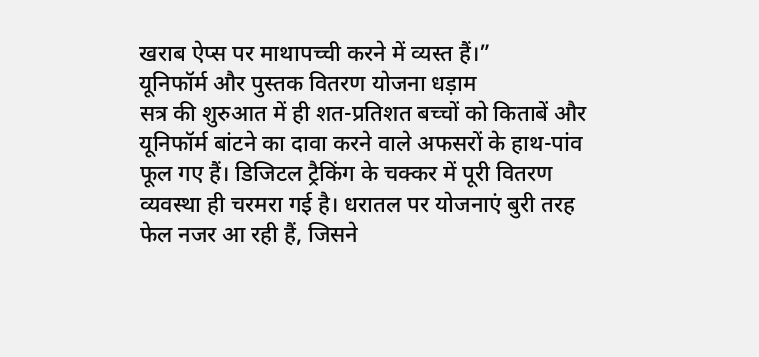खराब ऐप्स पर माथापच्ची करने में व्यस्त हैं।”
यूनिफॉर्म और पुस्तक वितरण योजना धड़ाम
सत्र की शुरुआत में ही शत-प्रतिशत बच्चों को किताबें और यूनिफॉर्म बांटने का दावा करने वाले अफसरों के हाथ-पांव फूल गए हैं। डिजिटल ट्रैकिंग के चक्कर में पूरी वितरण व्यवस्था ही चरमरा गई है। धरातल पर योजनाएं बुरी तरह फेल नजर आ रही हैं, जिसने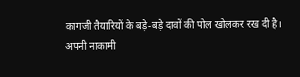कागजी तैयारियों के बड़े-बड़े दावों की पोल खोलकर रख दी है।
अपनी नाकामी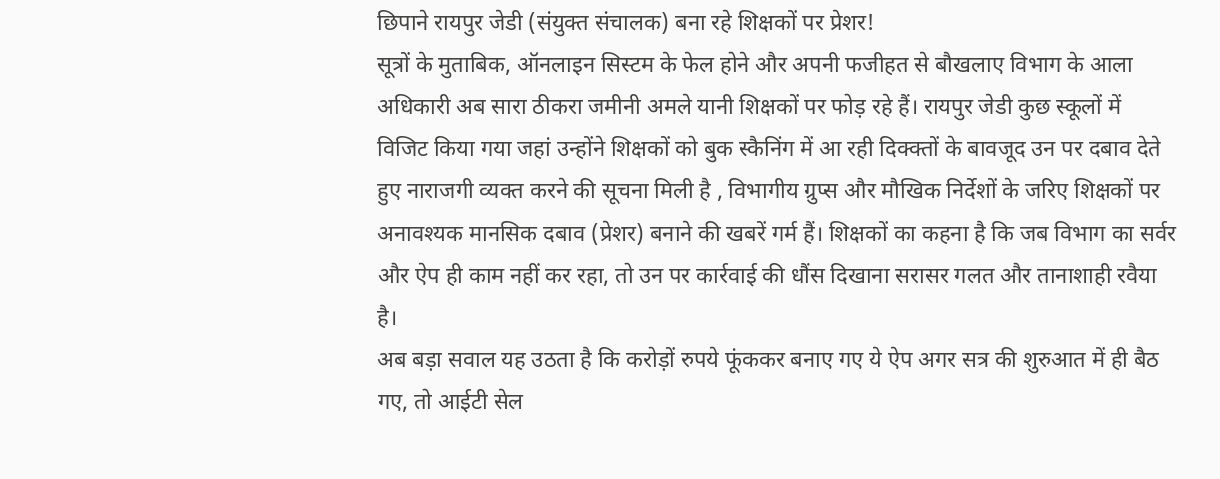छिपाने रायपुर जेडी (संयुक्त संचालक) बना रहे शिक्षकों पर प्रेशर!
सूत्रों के मुताबिक, ऑनलाइन सिस्टम के फेल होने और अपनी फजीहत से बौखलाए विभाग के आला अधिकारी अब सारा ठीकरा जमीनी अमले यानी शिक्षकों पर फोड़ रहे हैं। रायपुर जेडी कुछ स्कूलों में विजिट किया गया जहां उन्होंने शिक्षकों को बुक स्कैनिंग में आ रही दिक्क्तों के बावजूद उन पर दबाव देते हुए नाराजगी व्यक्त करने की सूचना मिली है , विभागीय ग्रुप्स और मौखिक निर्देशों के जरिए शिक्षकों पर अनावश्यक मानसिक दबाव (प्रेशर) बनाने की खबरें गर्म हैं। शिक्षकों का कहना है कि जब विभाग का सर्वर और ऐप ही काम नहीं कर रहा, तो उन पर कार्रवाई की धौंस दिखाना सरासर गलत और तानाशाही रवैया है।
अब बड़ा सवाल यह उठता है कि करोड़ों रुपये फूंककर बनाए गए ये ऐप अगर सत्र की शुरुआत में ही बैठ गए, तो आईटी सेल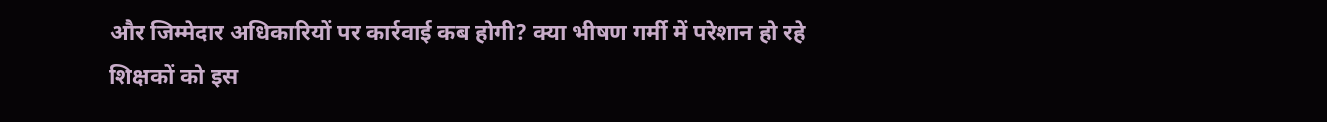और जिम्मेदार अधिकारियों पर कार्रवाई कब होगी? क्या भीषण गर्मी में परेशान हो रहे शिक्षकों को इस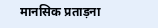मानसिक प्रताड़ना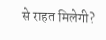से राहत मिलेगी?